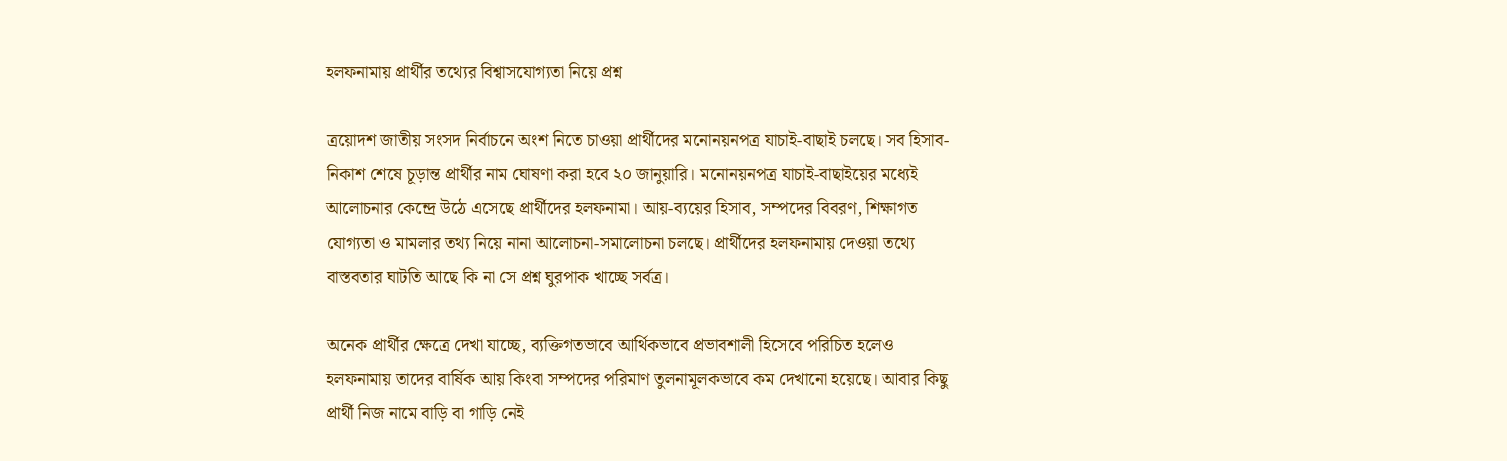হলফনামায় প্রার্থীর তথ্যের বিশ্বাসযোগ্যতা নিয়ে প্রশ্ন

ত্রয়োদশ জাতীয় সংসদ নির্বাচনে অংশ নিতে চাওয়া প্রার্থীদের মনোনয়নপত্র যাচাই-বাছাই চলছে। সব হিসাব-নিকাশ শেষে চূড়ান্ত প্রার্থীর নাম ঘোষণা করা হবে ২০ জানুয়ারি। মনোনয়নপত্র যাচাই-বাছাইয়ের মধ্যেই আলোচনার কেন্দ্রে উঠে এসেছে প্রার্থীদের হলফনামা। আয়-ব্যয়ের হিসাব, সম্পদের বিবরণ, শিক্ষাগত যোগ্যতা ও মামলার তথ্য নিয়ে নানা আলোচনা-সমালোচনা চলছে। প্রার্থীদের হলফনামায় দেওয়া তথ্যে বাস্তবতার ঘাটতি আছে কি না সে প্রশ্ন ঘুরপাক খাচ্ছে সর্বত্র।

অনেক প্রার্থীর ক্ষেত্রে দেখা যাচ্ছে, ব্যক্তিগতভাবে আর্থিকভাবে প্রভাবশালী হিসেবে পরিচিত হলেও হলফনামায় তাদের বার্ষিক আয় কিংবা সম্পদের পরিমাণ তুলনামূলকভাবে কম দেখানো হয়েছে। আবার কিছু প্রার্থী নিজ নামে বাড়ি বা গাড়ি নেই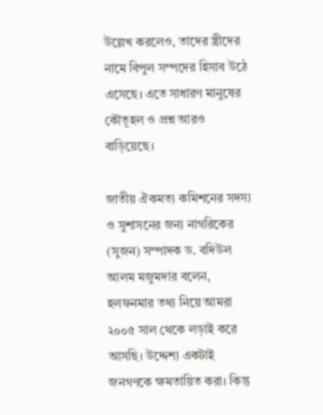উল্লেখ করলেও, তাদের স্ত্রীদের নামে বিপুল সম্পদের হিসাব উঠে এসেছে। এতে সাধারণ মানুষের কৌতূহল ও প্রশ্ন আরও বাড়িয়েছে।

জাতীয় ঐকমত্য কমিশনের সদস্য ও সুশাসনের জন্য নাগরিকের (সুজন) সম্পাদক ড. বদিউল আলম মজুমদার বলেন, হলফনমার তথ্য নিয়ে আমরা ২০০৫ সাল থেকে লড়াই করে আসছি। উদ্দেশ্য একটাই জনগণকে ক্ষমতায়িত করা। কিন্তু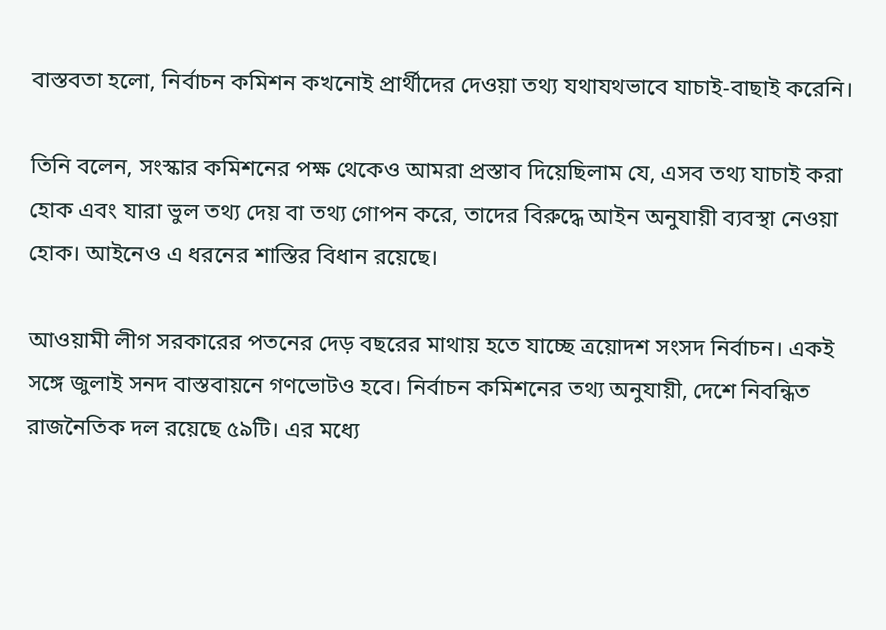বাস্তবতা হলো, নির্বাচন কমিশন কখনোই প্রার্থীদের দেওয়া তথ্য যথাযথভাবে যাচাই-বাছাই করেনি।

তিনি বলেন, সংস্কার কমিশনের পক্ষ থেকেও আমরা প্রস্তাব দিয়েছিলাম যে, এসব তথ্য যাচাই করা হোক এবং যারা ভুল তথ্য দেয় বা তথ্য গোপন করে, তাদের বিরুদ্ধে আইন অনুযায়ী ব্যবস্থা নেওয়া হোক। আইনেও এ ধরনের শাস্তির বিধান রয়েছে।

আওয়ামী লীগ সরকারের পতনের দেড় বছরের মাথায় হতে যাচ্ছে ত্রয়োদশ সংসদ নির্বাচন। একই সঙ্গে জুলাই সনদ বাস্তবায়নে গণভোটও হবে। নির্বাচন কমিশনের তথ্য অনুযায়ী, দেশে নিবন্ধিত রাজনৈতিক দল রয়েছে ৫৯টি। এর মধ্যে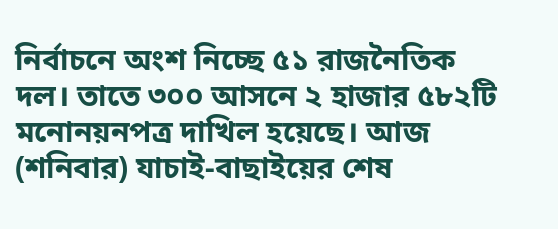নির্বাচনে অংশ নিচ্ছে ৫১ রাজনৈতিক দল। তাতে ৩০০ আসনে ২ হাজার ৫৮২টি মনোনয়নপত্র দাখিল হয়েছে। আজ (শনিবার) যাচাই-বাছাইয়ের শেষ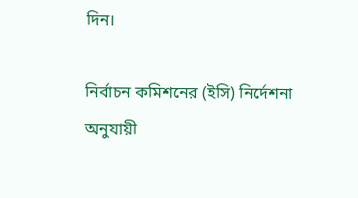দিন।

নির্বাচন কমিশনের (ইসি) নির্দেশনা অনুযায়ী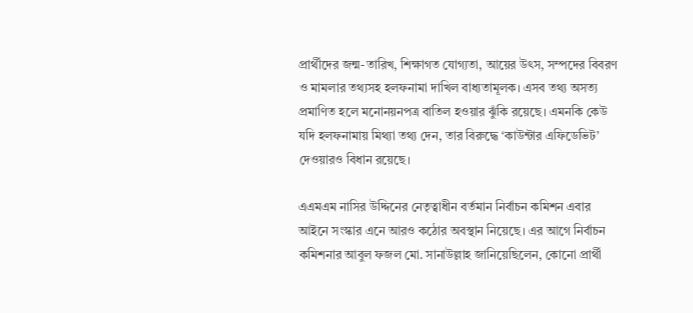প্রার্থীদের জন্ম-তারিখ, শিক্ষাগত যোগ্যতা, আয়ের উৎস, সম্পদের বিবরণ ও মামলার তথ্যসহ হলফনামা দাখিল বাধ্যতামূলক। এসব তথ্য অসত্য প্রমাণিত হলে মনোনয়নপত্র বাতিল হওয়ার ঝুঁকি রয়েছে। এমনকি কেউ যদি হলফনামায় মিথ্যা তথ্য দেন, তার বিরুদ্ধে ‘কাউন্টার এফিডেভিট’ দেওয়ারও বিধান রয়েছে।

এএমএম নাসির উদ্দিনের নেতৃত্বাধীন বর্তমান নির্বাচন কমিশন এবার আইনে সংস্কার এনে আরও কঠোর অবস্থান নিয়েছে। এর আগে নির্বাচন কমিশনার আবুল ফজল মো. সানাউল্লাহ জানিয়েছিলেন, কোনো প্রার্থী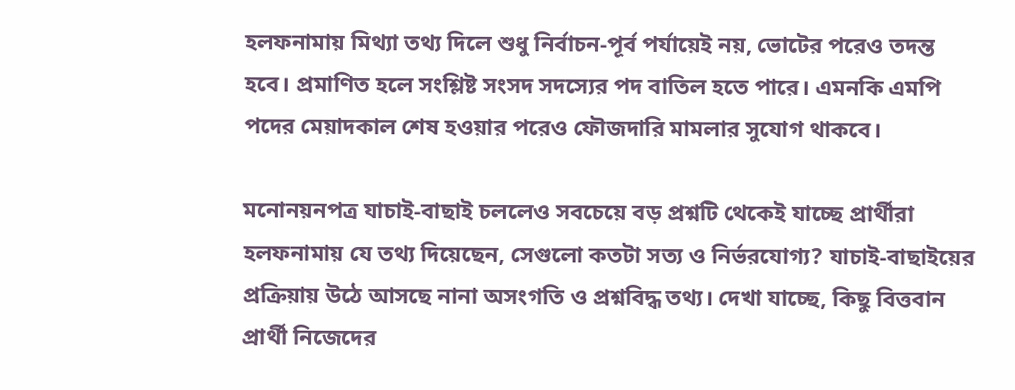হলফনামায় মিথ্যা তথ্য দিলে শুধু নির্বাচন-পূর্ব পর্যায়েই নয়, ভোটের পরেও তদন্ত হবে। প্রমাণিত হলে সংশ্লিষ্ট সংসদ সদস্যের পদ বাতিল হতে পারে। এমনকি এমপি পদের মেয়াদকাল শেষ হওয়ার পরেও ফৌজদারি মামলার সুযোগ থাকবে।

মনোনয়নপত্র যাচাই-বাছাই চললেও সবচেয়ে বড় প্রশ্নটি থেকেই যাচ্ছে প্রার্থীরা হলফনামায় যে তথ্য দিয়েছেন, সেগুলো কতটা সত্য ও নির্ভরযোগ্য? যাচাই-বাছাইয়ের প্রক্রিয়ায় উঠে আসছে নানা অসংগতি ও প্রশ্নবিদ্ধ তথ্য। দেখা যাচ্ছে, কিছু বিত্তবান প্রার্থী নিজেদের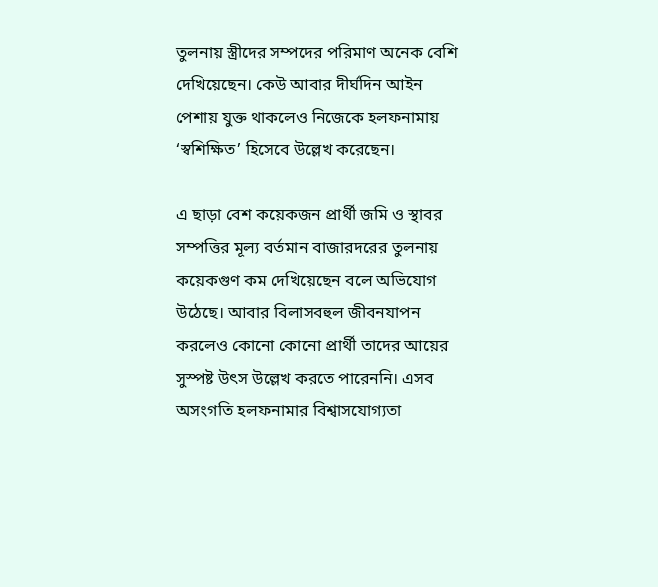তুলনায় স্ত্রীদের সম্পদের পরিমাণ অনেক বেশি দেখিয়েছেন। কেউ আবার দীর্ঘদিন আইন পেশায় যুক্ত থাকলেও নিজেকে হলফনামায় ‘স্বশিক্ষিত’ হিসেবে উল্লেখ করেছেন।

এ ছাড়া বেশ কয়েকজন প্রার্থী জমি ও স্থাবর সম্পত্তির মূল্য বর্তমান বাজারদরের তুলনায় কয়েকগুণ কম দেখিয়েছেন বলে অভিযোগ উঠেছে। আবার বিলাসবহুল জীবনযাপন করলেও কোনো কোনো প্রার্থী তাদের আয়ের সুস্পষ্ট উৎস উল্লেখ করতে পারেননি। এসব অসংগতি হলফনামার বিশ্বাসযোগ্যতা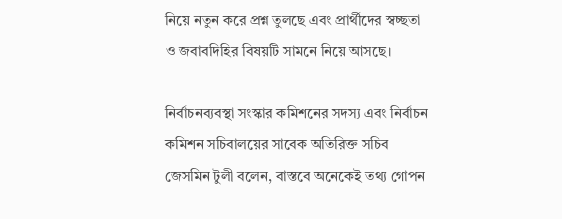নিয়ে নতুন করে প্রশ্ন তুলছে এবং প্রার্থীদের স্বচ্ছতা ও জবাবদিহির বিষয়টি সামনে নিয়ে আসছে।

নির্বাচনব্যবস্থা সংস্কার কমিশনের সদস্য এবং নির্বাচন কমিশন সচিবালয়ের সাবেক অতিরিক্ত সচিব জেসমিন টুলী বলেন, বাস্তবে অনেকেই তথ্য গোপন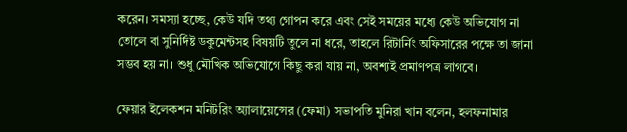করেন। সমস্যা হচ্ছে, কেউ যদি তথ্য গোপন করে এবং সেই সময়ের মধ্যে কেউ অভিযোগ না তোলে বা সুনির্দিষ্ট ডকুমেন্টসহ বিষয়টি তুলে না ধরে, তাহলে রিটার্নিং অফিসারের পক্ষে তা জানা সম্ভব হয় না। শুধু মৌখিক অভিযোগে কিছু করা যায় না, অবশ্যই প্রমাণপত্র লাগবে।

ফেয়ার ইলেকশন মনিটরিং অ্যালায়েন্সের (ফেমা) সভাপতি মুনিরা খান বলেন, হলফনামার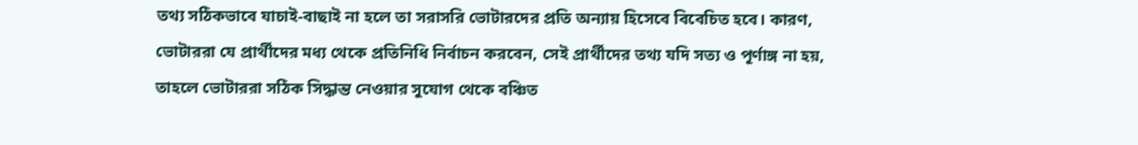তথ্য সঠিকভাবে যাচাই-বাছাই না হলে তা সরাসরি ভোটারদের প্রতি অন্যায় হিসেবে বিবেচিত হবে। কারণ, ভোটাররা যে প্রার্থীদের মধ্য থেকে প্রতিনিধি নির্বাচন করবেন, সেই প্রার্থীদের তথ্য যদি সত্য ও পূর্ণাঙ্গ না হয়, তাহলে ভোটাররা সঠিক সিদ্ধান্ত নেওয়ার সুযোগ থেকে বঞ্চিত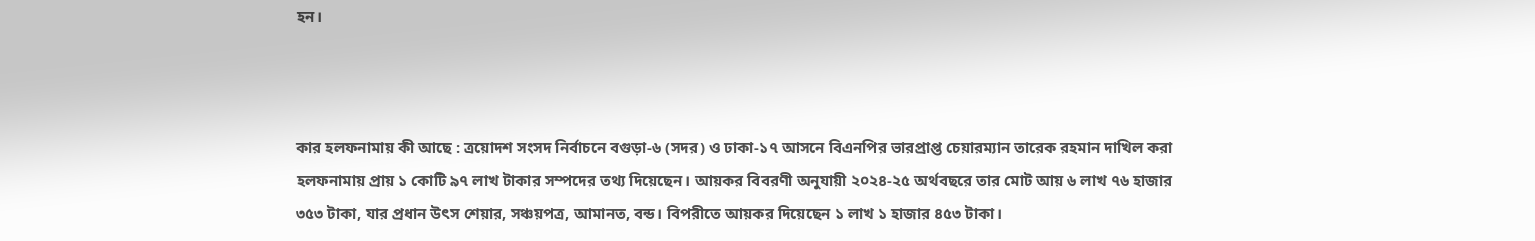হন।



কার হলফনামায় কী আছে : ত্রয়োদশ সংসদ নির্বাচনে বগুড়া-৬ (সদর) ও ঢাকা-১৭ আসনে বিএনপির ভারপ্রাপ্ত চেয়ারম্যান তারেক রহমান দাখিল করা হলফনামায় প্রায় ১ কোটি ৯৭ লাখ টাকার সম্পদের তথ্য দিয়েছেন। আয়কর বিবরণী অনুযায়ী ২০২৪-২৫ অর্থবছরে তার মোট আয় ৬ লাখ ৭৬ হাজার ৩৫৩ টাকা, যার প্রধান উৎস শেয়ার, সঞ্চয়পত্র, আমানত, বন্ড। বিপরীতে আয়কর দিয়েছেন ১ লাখ ১ হাজার ৪৫৩ টাকা।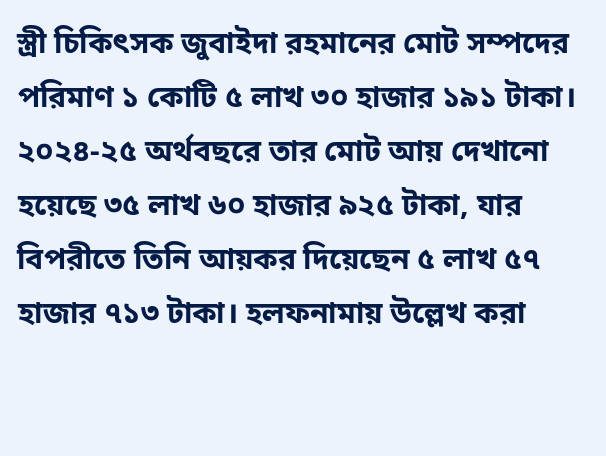স্ত্রী চিকিৎসক জুবাইদা রহমানের মোট সম্পদের পরিমাণ ১ কোটি ৫ লাখ ৩০ হাজার ১৯১ টাকা। ২০২৪-২৫ অর্থবছরে তার মোট আয় দেখানো হয়েছে ৩৫ লাখ ৬০ হাজার ৯২৫ টাকা, যার বিপরীতে তিনি আয়কর দিয়েছেন ৫ লাখ ৫৭ হাজার ৭১৩ টাকা। হলফনামায় উল্লেখ করা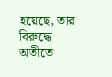হয়েছে, তার বিরুদ্ধে অতীতে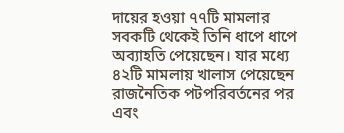দায়ের হওয়া ৭৭টি মামলার সবকটি থেকেই তিনি ধাপে ধাপে অব্যাহতি পেয়েছেন। যার মধ্যে ৪২টি মামলায় খালাস পেয়েছেন রাজনৈতিক পটপরিবর্তনের পর এবং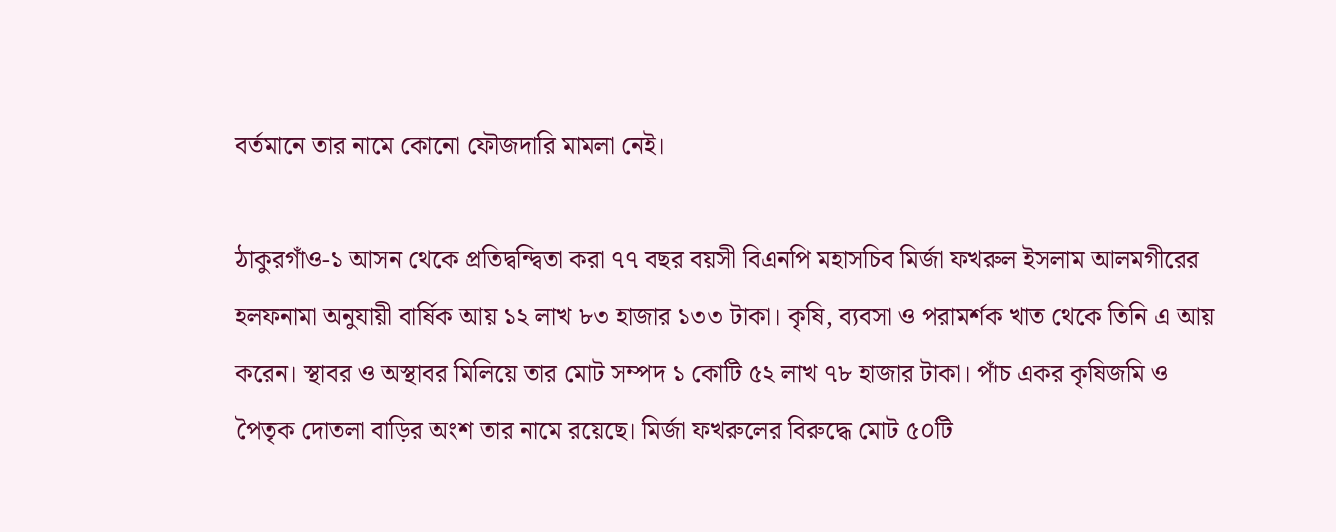বর্তমানে তার নামে কোনো ফৌজদারি মামলা নেই।

ঠাকুরগাঁও-১ আসন থেকে প্রতিদ্বন্দ্বিতা করা ৭৭ বছর বয়সী বিএনপি মহাসচিব মির্জা ফখরুল ইসলাম আলমগীরের হলফনামা অনুযায়ী বার্ষিক আয় ১২ লাখ ৮৩ হাজার ১৩৩ টাকা। কৃষি, ব্যবসা ও পরামর্শক খাত থেকে তিনি এ আয় করেন। স্থাবর ও অস্থাবর মিলিয়ে তার মোট সম্পদ ১ কোটি ৫২ লাখ ৭৮ হাজার টাকা। পাঁচ একর কৃষিজমি ও পৈতৃক দোতলা বাড়ির অংশ তার নামে রয়েছে। মির্জা ফখরুলের বিরুদ্ধে মোট ৫০টি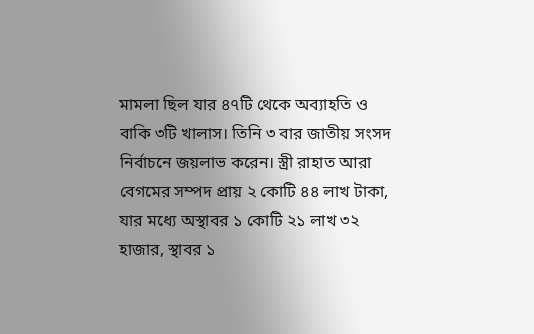মামলা ছিল যার ৪৭টি থেকে অব্যাহতি ও বাকি ৩টি খালাস। তিনি ৩ বার জাতীয় সংসদ নির্বাচনে জয়লাভ করেন। স্ত্রী রাহাত আরা বেগমের সম্পদ প্রায় ২ কোটি ৪৪ লাখ টাকা, যার মধ্যে অস্থাবর ১ কোটি ২১ লাখ ৩২ হাজার, স্থাবর ১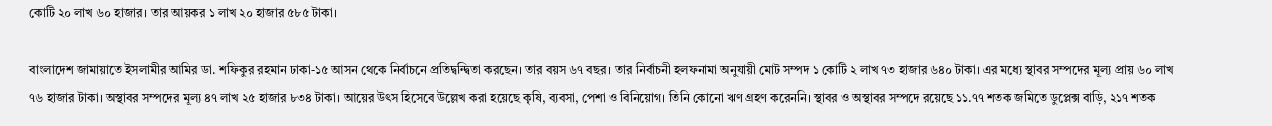কোটি ২০ লাখ ৬০ হাজার। তার আয়কর ১ লাখ ২০ হাজার ৫৮৫ টাকা।

বাংলাদেশ জামায়াতে ইসলামীর আমির ডা. শফিকুর রহমান ঢাকা-১৫ আসন থেকে নির্বাচনে প্রতিদ্বন্দ্বিতা করছেন। তার বয়স ৬৭ বছর। তার নির্বাচনী হলফনামা অনুযায়ী মোট সম্পদ ১ কোটি ২ লাখ ৭৩ হাজার ৬৪০ টাকা। এর মধ্যে স্থাবর সম্পদের মূল্য প্রায় ৬০ লাখ ৭৬ হাজার টাকা। অস্থাবর সম্পদের মূল্য ৪৭ লাখ ২৫ হাজার ৮৩৪ টাকা। আয়ের উৎস হিসেবে উল্লেখ করা হয়েছে কৃষি, ব্যবসা, পেশা ও বিনিয়োগ। তিনি কোনো ঋণ গ্রহণ করেননি। স্থাবর ও অস্থাবর সম্পদে রয়েছে ১১.৭৭ শতক জমিতে ডুপ্লেক্স বাড়ি, ২১৭ শতক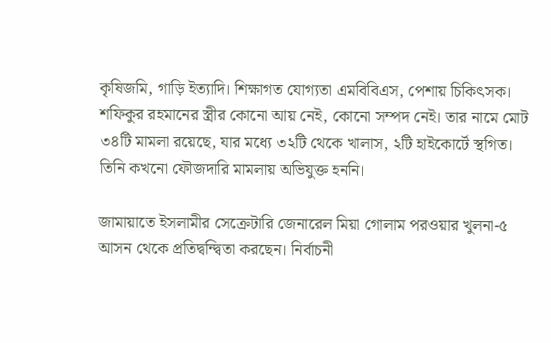কৃষিজমি, গাড়ি ইত্যাদি। শিক্ষাগত যোগ্যতা এমবিবিএস, পেশায় চিকিৎসক। শফিকুর রহমানের স্ত্রীর কোনো আয় নেই, কোনো সম্পদ নেই। তার নামে মোট ৩৪টি মামলা রয়েছে, যার মধ্যে ৩২টি থেকে খালাস, ২টি হাইকোর্টে স্থগিত। তিনি কখনো ফৌজদারি মামলায় অভিযুক্ত হননি।

জামায়াতে ইসলামীর সেক্রেটারি জেনারেল মিয়া গোলাম পরওয়ার খুলনা-৫ আসন থেকে প্রতিদ্বন্দ্বিতা করছেন। নির্বাচনী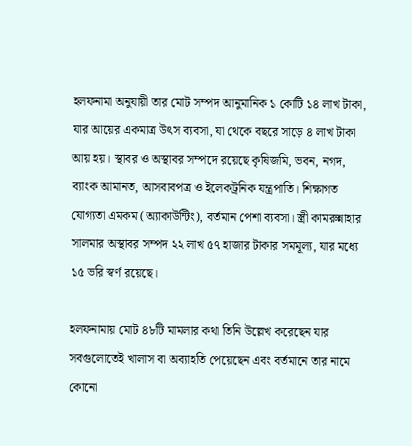হলফনামা অনুযায়ী তার মোট সম্পদ আনুমানিক ১ কোটি ১৪ লাখ টাকা, যার আয়ের একমাত্র উৎস ব্যবসা, যা থেকে বছরে সাড়ে ৪ লাখ টাকা আয় হয়। স্থাবর ও অস্থাবর সম্পদে রয়েছে কৃষিজমি, ভবন, নগদ, ব্যাংক আমানত, আসবাবপত্র ও ইলেকট্রনিক যন্ত্রপাতি। শিক্ষাগত যোগ্যতা এমকম (অ্যাকাউন্টিং), বর্তমান পেশা ব্যবসা। স্ত্রী কামরুন্নাহার সালমার অস্থাবর সম্পদ ২২ লাখ ৫৭ হাজার টাকার সমমূল্য, যার মধ্যে ১৫ ভরি স্বর্ণ রয়েছে।

হলফনামায় মোট ৪৮টি মামলার কথা তিনি উল্লেখ করেছেন যার সবগুলোতেই খালাস বা অব্যাহতি পেয়েছেন এবং বর্তমানে তার নামে কোনো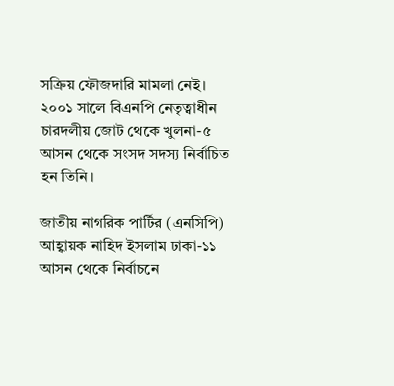সক্রিয় ফৌজদারি মামলা নেই। ২০০১ সালে বিএনপি নেতৃত্বাধীন চারদলীয় জোট থেকে খুলনা-৫ আসন থেকে সংসদ সদস্য নির্বাচিত হন তিনি।

জাতীয় নাগরিক পার্টির (এনসিপি) আহ্বায়ক নাহিদ ইসলাম ঢাকা-১১ আসন থেকে নির্বাচনে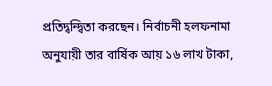প্রতিদ্বন্দ্বিতা করছেন। নির্বাচনী হলফনামা অনুযায়ী তার বার্ষিক আয় ১৬ লাখ টাকা,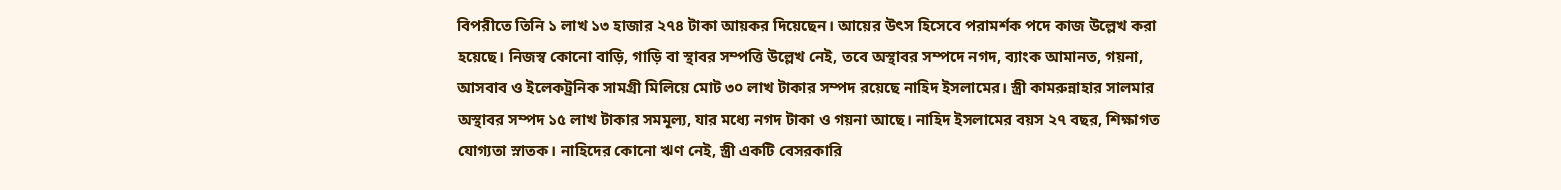বিপরীতে তিনি ১ লাখ ১৩ হাজার ২৭৪ টাকা আয়কর দিয়েছেন। আয়ের উৎস হিসেবে পরামর্শক পদে কাজ উল্লেখ করা হয়েছে। নিজস্ব কোনো বাড়ি, গাড়ি বা স্থাবর সম্পত্তি উল্লেখ নেই, তবে অস্থাবর সম্পদে নগদ, ব্যাংক আমানত, গয়না, আসবাব ও ইলেকট্রনিক সামগ্রী মিলিয়ে মোট ৩০ লাখ টাকার সম্পদ রয়েছে নাহিদ ইসলামের। স্ত্রী কামরুন্নাহার সালমার অস্থাবর সম্পদ ১৫ লাখ টাকার সমমূল্য, যার মধ্যে নগদ টাকা ও গয়না আছে। নাহিদ ইসলামের বয়স ২৭ বছর, শিক্ষাগত যোগ্যতা স্নাতক। নাহিদের কোনো ঋণ নেই, স্ত্রী একটি বেসরকারি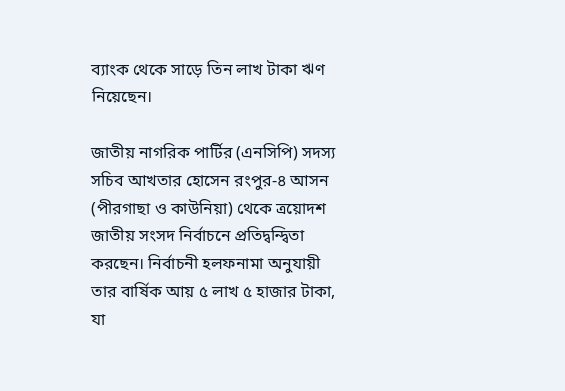ব্যাংক থেকে সাড়ে তিন লাখ টাকা ঋণ নিয়েছেন।

জাতীয় নাগরিক পার্টির (এনসিপি) সদস্য সচিব আখতার হোসেন রংপুর-৪ আসন (পীরগাছা ও কাউনিয়া) থেকে ত্রয়োদশ জাতীয় সংসদ নির্বাচনে প্রতিদ্বন্দ্বিতা করছেন। নির্বাচনী হলফনামা অনুযায়ী তার বার্ষিক আয় ৫ লাখ ৫ হাজার টাকা, যা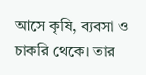আসে কৃষি, ব্যবসা ও চাকরি থেকে। তার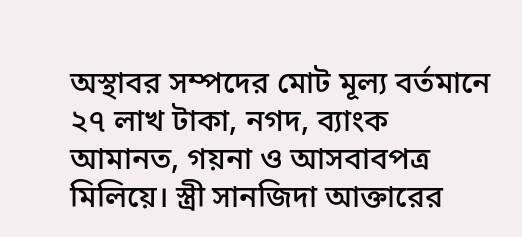অস্থাবর সম্পদের মোট মূল্য বর্তমানে ২৭ লাখ টাকা, নগদ, ব্যাংক আমানত, গয়না ও আসবাবপত্র মিলিয়ে। স্ত্রী সানজিদা আক্তারের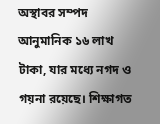অস্থাবর সম্পদ আনুমানিক ১৬ লাখ টাকা, যার মধ্যে নগদ ও গয়না রয়েছে। শিক্ষাগত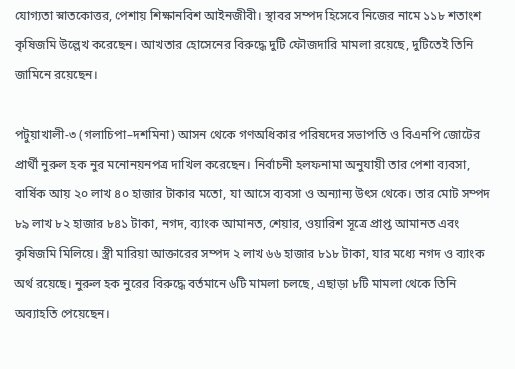যোগ্যতা স্নাতকোত্তর, পেশায় শিক্ষানবিশ আইনজীবী। স্থাবর সম্পদ হিসেবে নিজের নামে ১১৮ শতাংশ কৃষিজমি উল্লেখ করেছেন। আখতার হোসেনের বিরুদ্ধে দুটি ফৌজদারি মামলা রয়েছে, দুটিতেই তিনি জামিনে রয়েছেন।

পটুয়াখালী-৩ (গলাচিপা–দশমিনা) আসন থেকে গণঅধিকার পরিষদের সভাপতি ও বিএনপি জোটের প্রার্থী নুরুল হক নুর মনোনয়নপত্র দাখিল করেছেন। নির্বাচনী হলফনামা অনুযায়ী তার পেশা ব্যবসা, বার্ষিক আয় ২০ লাখ ৪০ হাজার টাকার মতো, যা আসে ব্যবসা ও অন্যান্য উৎস থেকে। তার মোট সম্পদ ৮৯ লাখ ৮২ হাজার ৮৪১ টাকা, নগদ, ব্যাংক আমানত, শেয়ার, ওয়ারিশ সূত্রে প্রাপ্ত আমানত এবং কৃষিজমি মিলিয়ে। স্ত্রী মারিয়া আক্তারের সম্পদ ২ লাখ ৬৬ হাজার ৮১৮ টাকা, যার মধ্যে নগদ ও ব্যাংক অর্থ রয়েছে। নুরুল হক নুরের বিরুদ্ধে বর্তমানে ৬টি মামলা চলছে, এছাড়া ৮টি মামলা থেকে তিনি অব্যাহতি পেয়েছেন।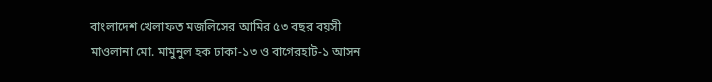বাংলাদেশ খেলাফত মজলিসের আমির ৫৩ বছর বয়সী মাওলানা মো. মামুনুল হক ঢাকা-১৩ ও বাগেরহাট-১ আসন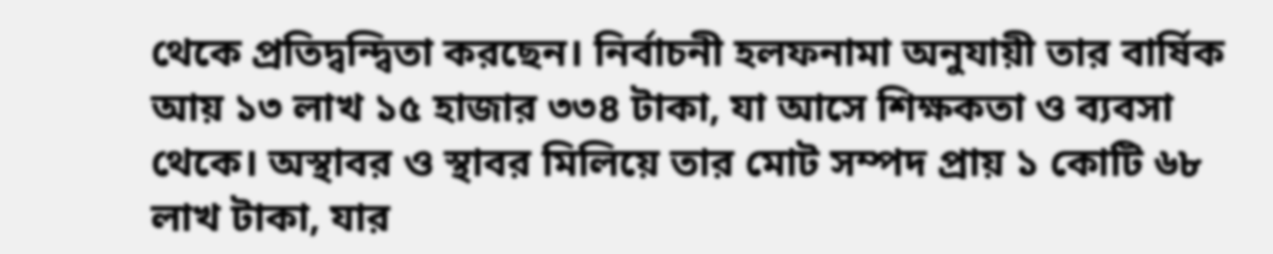থেকে প্রতিদ্বন্দ্বিতা করছেন। নির্বাচনী হলফনামা অনুযায়ী তার বার্ষিক আয় ১৩ লাখ ১৫ হাজার ৩৩৪ টাকা, যা আসে শিক্ষকতা ও ব্যবসা থেকে। অস্থাবর ও স্থাবর মিলিয়ে তার মোট সম্পদ প্রায় ১ কোটি ৬৮ লাখ টাকা, যার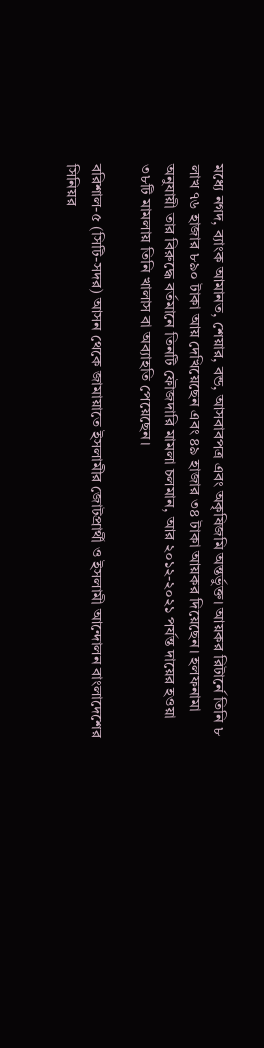মধ্যে নগদ, ব্যাংক আমানত, শেয়ার, বন্ড, আসবাবপত্র এবং অকৃষিজমি অন্তর্ভুক্ত। আয়কর রিটার্নে তিনি ৮ লাখ ৭৬ হাজার ৮৯০ টাকা আয় দেখিয়েছেন এবং ৪৯ হাজার ৩৪ টাকা আয়কর দিয়েছেন। হলফনামা অনুযায়ী তার বিরুদ্ধে বর্তমানে তিনটি ফৌজদারি মামলা চলমান, আর ২০১২-২০২১ পর্যন্ত দায়ের হওয়া ৩৮টি মামলায় তিনি খালাস বা অব্যাহতি পেয়েছেন।

বরিশাল-৫ (সিটি-সদর) আসন থেকে জামায়াতে ইসলামীর জোটপ্রার্থী ও ইসলামী আন্দোলন বাংলাদেশের সিনিয়র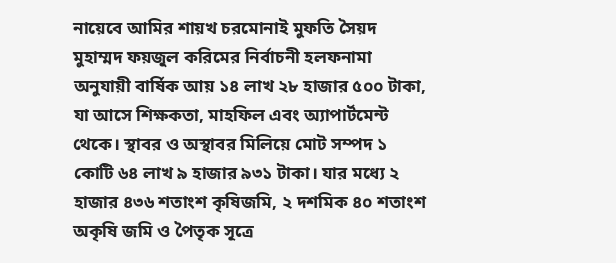নায়েবে আমির শায়খ চরমোনাই মুফতি সৈয়দ মুহাম্মদ ফয়জুল করিমের নির্বাচনী হলফনামা অনুযায়ী বার্ষিক আয় ১৪ লাখ ২৮ হাজার ৫০০ টাকা, যা আসে শিক্ষকতা, মাহফিল এবং অ্যাপার্টমেন্ট থেকে। স্থাবর ও অস্থাবর মিলিয়ে মোট সম্পদ ১ কোটি ৬৪ লাখ ৯ হাজার ৯৩১ টাকা। যার মধ্যে ২ হাজার ৪৩৬ শতাংশ কৃষিজমি, ২ দশমিক ৪০ শতাংশ অকৃষি জমি ও পৈতৃক সূত্রে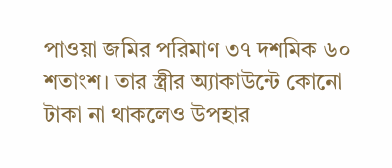পাওয়া জমির পরিমাণ ৩৭ দশমিক ৬০ শতাংশ। তার স্ত্রীর অ্যাকাউন্টে কোনো টাকা না থাকলেও উপহার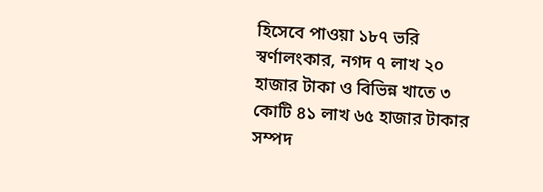হিসেবে পাওয়া ১৮৭ ভরি স্বর্ণালংকার, নগদ ৭ লাখ ২০ হাজার টাকা ও বিভিন্ন খাতে ৩ কোটি ৪১ লাখ ৬৫ হাজার টাকার সম্পদ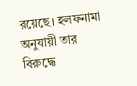রয়েছে। হলফনামা অনুযায়ী তার বিরুদ্ধে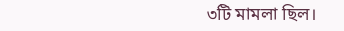৩টি মামলা ছিল।